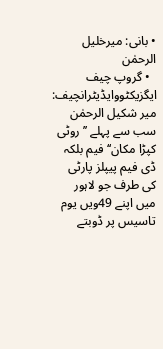• بانی: میرخلیل الرحمٰن
  • گروپ چیف ایگزیکٹووایڈیٹرانچیف: میر شکیل الرحمٰن
سب سے پہلے ’’روٹی کپڑا مکان‘‘ فیم بلکہ ڈی فیم پیپلز پارٹی کی طرف جو لاہور میں اپنے 49ویں یوم تاسیس پر ڈوبتے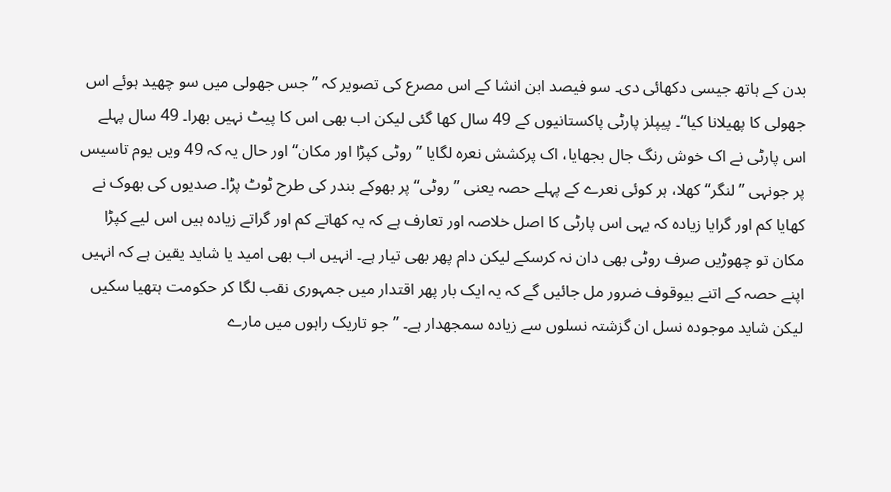بدن کے ہاتھ جیسی دکھائی دی۔ سو فیصد ابن انشا کے اس مصرع کی تصویر کہ ’’جس جھولی میں سو چھید ہوئے اس جھولی کا پھیلانا کیا‘‘۔ پیپلز پارٹی پاکستانیوں کے 49 سال کھا گئی لیکن اب بھی اس کا پیٹ نہیں بھرا۔ 49 سال پہلے اس پارٹی نے اک خوش رنگ جال بجھایا، اک پرکشش نعرہ لگایا ’’روٹی کپڑا اور مکان‘‘ اور حال یہ کہ 49 ویں یوم تاسیس پر جونہی ’’لنگر‘‘ کھلا، ہر کوئی نعرے کے پہلے حصہ یعنی ’’روٹی‘‘ پر بھوکے بندر کی طرح ٹوٹ پڑا۔ صدیوں کی بھوک نے کھایا کم اور گرایا زیادہ کہ یہی اس پارٹی کا اصل خلاصہ اور تعارف ہے کہ یہ کھاتے کم اور گراتے زیادہ ہیں اس لیے کپڑا مکان تو چھوڑیں صرف روٹی بھی دان نہ کرسکے لیکن دام پھر بھی تیار ہے۔ انہیں اب بھی امید یا شاید یقین ہے کہ انہیں اپنے حصہ کے اتنے بیوقوف ضرور مل جائیں گے کہ یہ ایک بار پھر اقتدار میں جمہوری نقب لگا کر حکومت ہتھیا سکیں لیکن شاید موجودہ نسل ان گزشتہ نسلوں سے زیادہ سمجھدار ہے۔ ’’جو تاریک راہوں میں مارے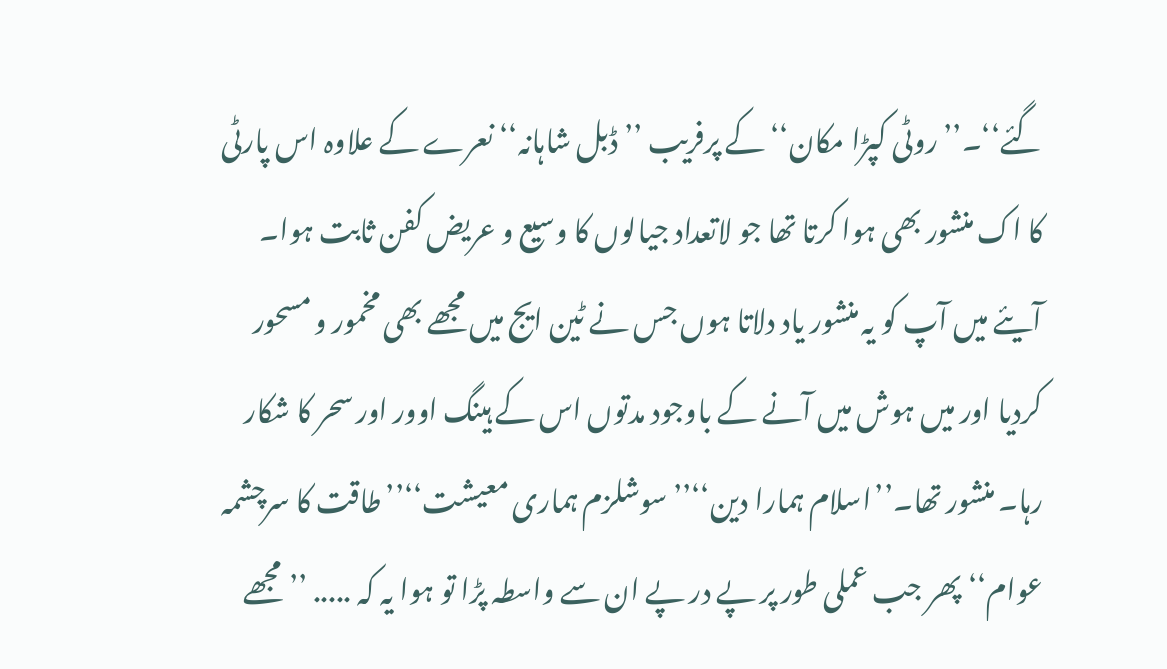گئے‘‘۔’’روٹی کپڑا مکان‘‘ کے پرفریب ’’ڈبل شاہانہ‘‘ نعرے کے علاوہ اس پارٹی کا اک منشور بھی ہوا کرتا تھا جو لاتعداد جیالوں کا وسیع و عریض کفن ثابت ہوا۔ آیئے میں آپ کو یہ منشور یاد دلاتا ہوں جس نے ٹین ایج میں مجھے بھی مخمور و مسحور کردیا اور میں ہوش میں آنے کے باوجود مدتوں اس کے ہینگ اوور اور سحر کا شکار رہا۔ منشور تھا۔’’اسلام ہمارا دین‘‘’’سوشلزم ہماری معیشت‘‘’’طاقت کا سرچشمہ عوام‘‘پھر جب عملی طور پر پے در پے ان سے واسطہ پڑا تو ہوا یہ کہ ..... ’’مجھے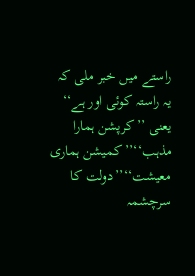راستے میں خبر ملی کہ یہ راستہ کوئی اور ہے‘‘ یعنی ’’کرپشن ہمارا مذہب‘‘’’کمیشن ہماری معیشت‘‘’’دولت کا سرچشمہ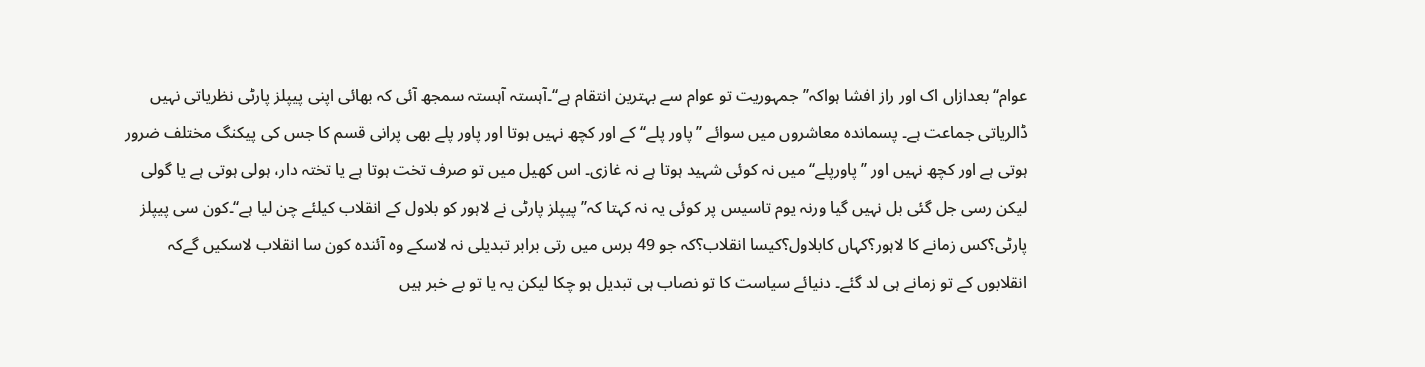عوام‘‘بعدازاں اک اور راز افشا ہواکہ’’ جمہوریت تو عوام سے بہترین انتقام ہے‘‘۔آہستہ آہستہ سمجھ آئی کہ بھائی اپنی پیپلز پارٹی نظریاتی نہیں ڈالریاتی جماعت ہے۔ پسماندہ معاشروں میں سوائے ’’پاور پلے‘‘ کے اور کچھ نہیں ہوتا اور پاور پلے بھی پرانی قسم کا جس کی پیکنگ مختلف ضرور ہوتی ہے اور کچھ نہیں اور ’’پاورپلے‘‘ میں نہ کوئی شہید ہوتا ہے نہ غازی۔ اس کھیل میں تو صرف تخت ہوتا ہے یا تختہ دار، ہولی ہوتی ہے یا گولی لیکن رسی جل گئی بل نہیں گیا ورنہ یوم تاسیس پر کوئی یہ نہ کہتا کہ’’پیپلز پارٹی نے لاہور کو بلاول کے انقلاب کیلئے چن لیا ہے‘‘۔کون سی پیپلز پارٹی؟کس زمانے کا لاہور؟کہاں کابلاول؟کیسا انقلاب؟کہ جو 49 برس میں رتی برابر تبدیلی نہ لاسکے وہ آئندہ کون سا انقلاب لاسکیں گےکہ انقلابوں کے تو زمانے ہی لد گئے۔ دنیائے سیاست کا تو نصاب ہی تبدیل ہو چکا لیکن یہ یا تو بے خبر ہیں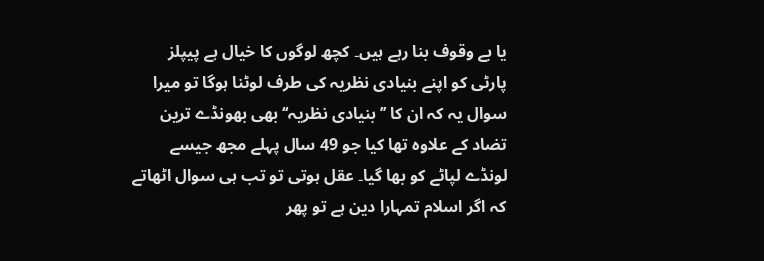یا بے وقوف بنا رہے ہیں۔ کچھ لوگوں کا خیال ہے پیپلز پارٹی کو اپنے بنیادی نظریہ کی طرف لوٹنا ہوگا تو میرا سوال یہ کہ ان کا ’’بنیادی نظریہ‘‘ بھی بھونڈے ترین تضاد کے علاوہ تھا کیا جو 49 سال پہلے مجھ جیسے لونڈے لپاٹے کو بھا گیا۔ عقل ہوتی تو تب ہی سوال اٹھاتے کہ اگر اسلام تمہارا دین ہے تو پھر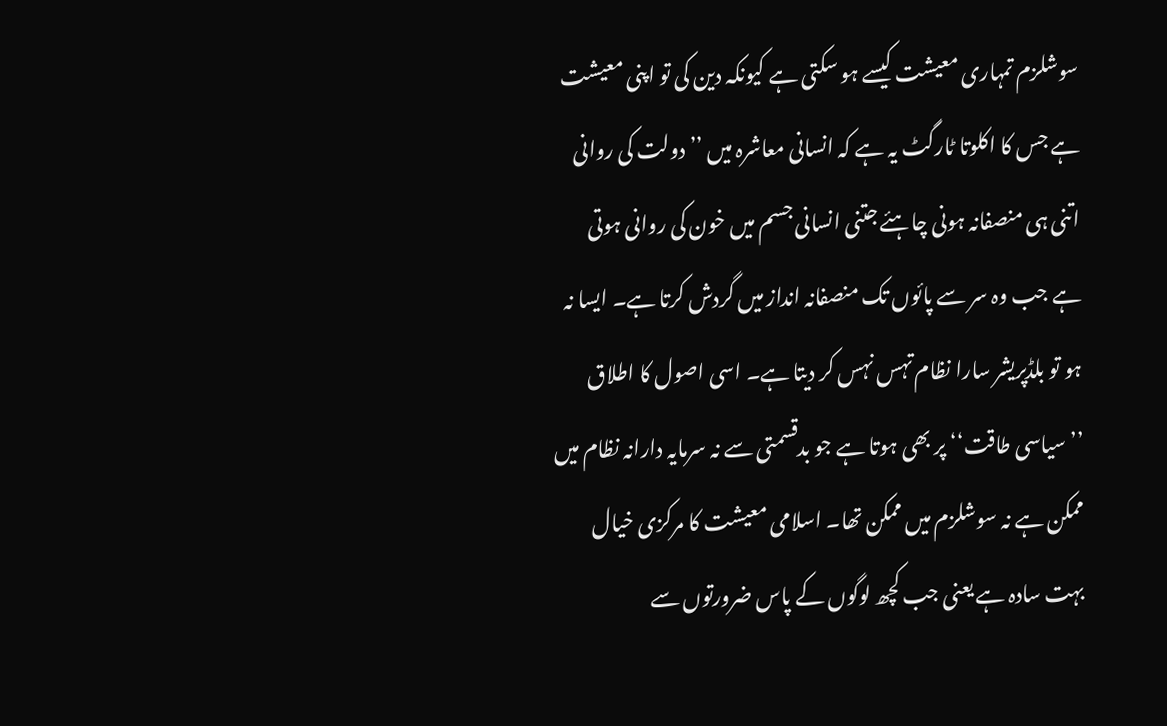سوشلزم تمہاری معیشت کیسے ہو سکتی ہے کیونکہ دین کی تو اپنی معیشت ہے جس کا اکلوتا ٹارگٹ یہ ہے کہ انسانی معاشرہ میں ’’دولت کی روانی اتنی ہی منصفانہ ہونی چاہئے جتنی انسانی جسم میں خون کی روانی ہوتی ہے جب وہ سر سے پائوں تک منصفانہ انداز میں گردش کرتا ہے۔ ایسا نہ ہو تو بلڈپریشر سارا نظام تہس نہس کر دیتا ہے۔ اسی اصول کا اطلاق ’’سیاسی طاقت‘‘ پر بھی ہوتا ہے جو بدقسمتی سے نہ سرمایہ دارانہ نظام میں ممکن ہے نہ سوشلزم میں ممکن تھا۔ اسلامی معیشت کا مرکزی خیال بہت سادہ ہے یعنی جب کچھ لوگوں کے پاس ضرورتوں سے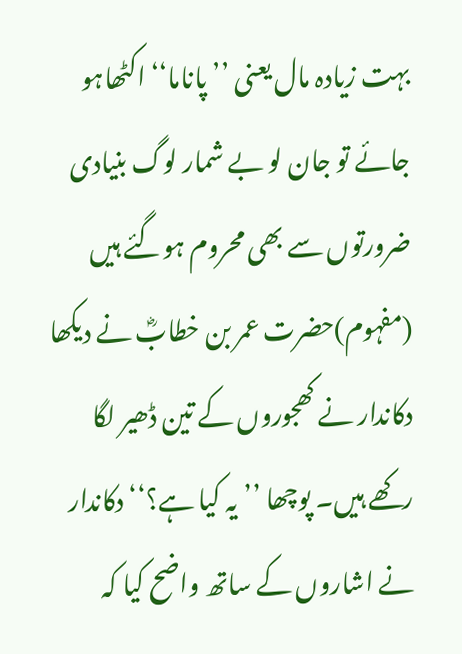بہت زیادہ مال یعنی ’’پاناما‘‘ اکٹھاہو جائے تو جان لو بے شمار لوگ بنیادی ضرورتوں سے بھی محروم ہوگئے ہیں (مفہوم)حضرت عمر بن خطابؓ نے دیکھا دکاندار نے کھجوروں کے تین ڈھیر لگا رکھے ہیں۔ پوچھا ’’یہ کیا ہے؟‘‘ دکاندار نے اشاروں کے ساتھ واضح کیا کہ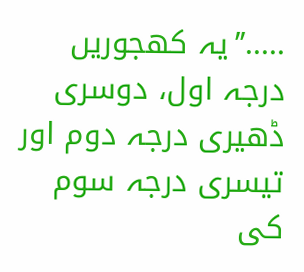.....’’یہ کھجوریں درجہ اول، دوسری ڈھیری درجہ دوم اور تیسری درجہ سوم کی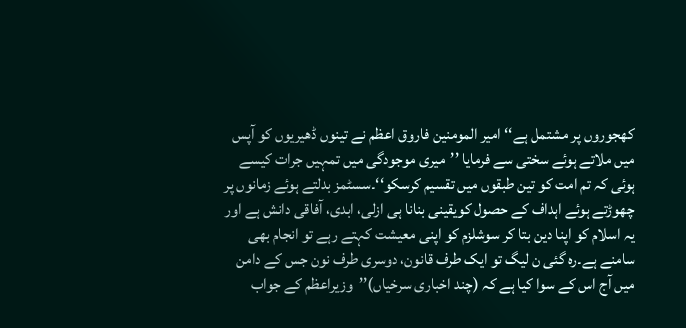کھجوروں پر مشتمل ہے‘‘ امیر المومنین فاروق اعظم نے تینوں ڈھیریوں کو آپس میں ملاتے ہوئے سختی سے فرمایا ’’میری موجودگی میں تمہیں جرات کیسے ہوئی کہ تم امت کو تین طبقوں میں تقسیم کرسکو‘‘۔سسٹمز بدلتے ہوئے زمانوں پر چھوڑتے ہوئے اہداف کے حصول کویقینی بنانا ہی ازلی، ابدی، آفاقی دانش ہے اور یہ اسلام کو اپنا دین بتا کر سوشلزم کو اپنی معیشت کہتے رہے تو انجام بھی سامنے ہے۔رہ گئی ن لیگ تو ایک طرف قانون، دوسری طرف نون جس کے دامن میں آج اس کے سوا کیا ہے کہ (چند اخباری سرخیاں)’’وزیراعظم کے جواب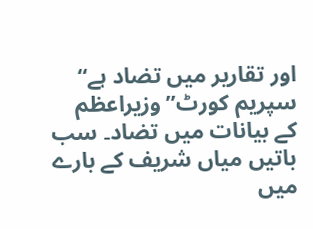اور تقاریر میں تضاد ہے‘‘ سپریم کورٹ’’وزیراعظم کے بیانات میں تضاد۔ سب باتیں میاں شریف کے بارے میں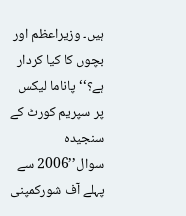ہیں۔ وزیراعظم اور بچوں کا کیا کردار ہے؟‘‘ پاناما لیکس پر سپریم کورٹ کے سنجیدہ سوال’’2006 سے پہلے آف شورکمپنی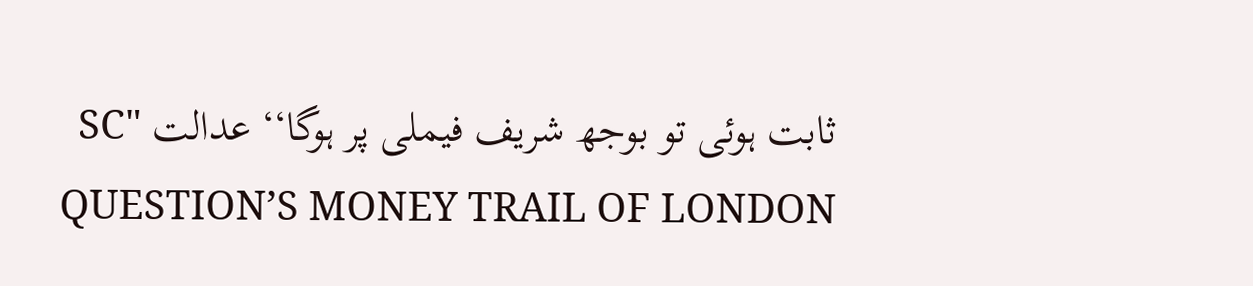ثابت ہوئی تو بوجھ شریف فیملی پر ہوگا‘‘ عدالت "SC QUESTIONʼS MONEY TRAIL OF LONDON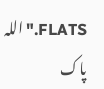FLATS."اللہ پاک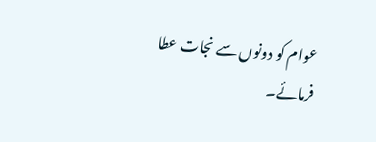عوام کو دونوں سے نجات عطا فرمائے۔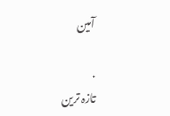آمین

.
تازہ ترین